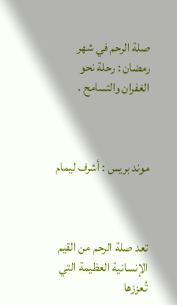صلة الرحم في شهر رمضان : رحلة نحو الغفران والتسامح .



موند بريس : أشرف ليمام



تعد صلة الرحم من القيم الإنسانية العظيمة التي تُعززها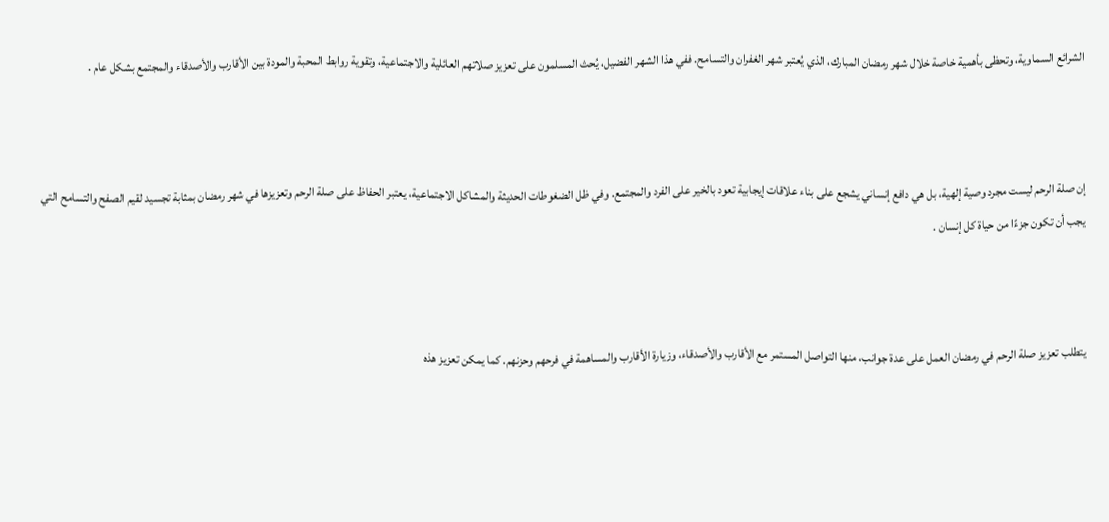الشرائع السماوية، وتحظى بأهمية خاصة خلال شهر رمضان المبارك، الذي يُعتبر شهر الغفران والتسامح. ففي هذا الشهر الفضيل، يُحث المسلمون على تعزيز صلاتهم العائلية والاجتماعية، وتقوية روابط المحبة والمودة بين الأقارب والأصدقاء والمجتمع بشكل عام .



إن صلة الرحم ليست مجرد وصية إلهية، بل هي دافع إنساني يشجع على بناء علاقات إيجابية تعود بالخير على الفرد والمجتمع. وفي ظل الضغوطات الحديثة والمشاكل الاجتماعية، يعتبر الحفاظ على صلة الرحم وتعزيزها في شهر رمضان بمثابة تجسيد لقيم الصفح والتسامح التي يجب أن تكون جزءًا من حياة كل إنسان .



يتطلب تعزيز صلة الرحم في رمضان العمل على عدة جوانب، منها التواصل المستمر مع الأقارب والأصدقاء، وزيارة الأقارب والمساهمة في فرحهم وحزنهم. كما يمكن تعزيز هذه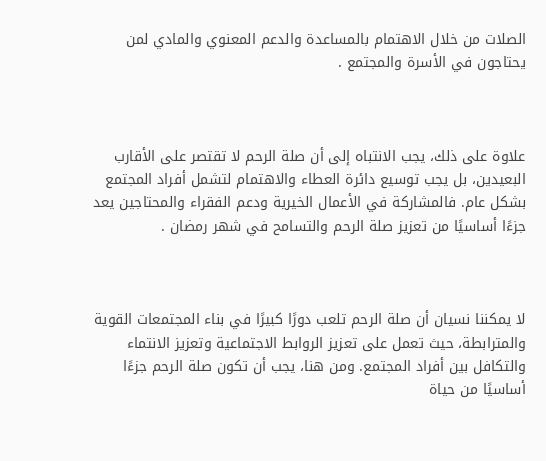الصلات من خلال الاهتمام بالمساعدة والدعم المعنوي والمادي لمن يحتاجون في الأسرة والمجتمع .



علاوة على ذلك، يجب الانتباه إلى أن صلة الرحم لا تقتصر على الأقارب البعيدين، بل يجب توسيع دائرة العطاء والاهتمام لتشمل أفراد المجتمع بشكل عام. فالمشاركة في الأعمال الخيرية ودعم الفقراء والمحتاجين يعد جزءًا أساسيًا من تعزيز صلة الرحم والتسامح في شهر رمضان .



لا يمكننا نسيان أن صلة الرحم تلعب دورًا كبيرًا في بناء المجتمعات القوية والمترابطة، حيث تعمل على تعزيز الروابط الاجتماعية وتعزيز الانتماء والتكافل بين أفراد المجتمع. ومن هنا، يجب أن تكون صلة الرحم جزءًا أساسيًا من حياة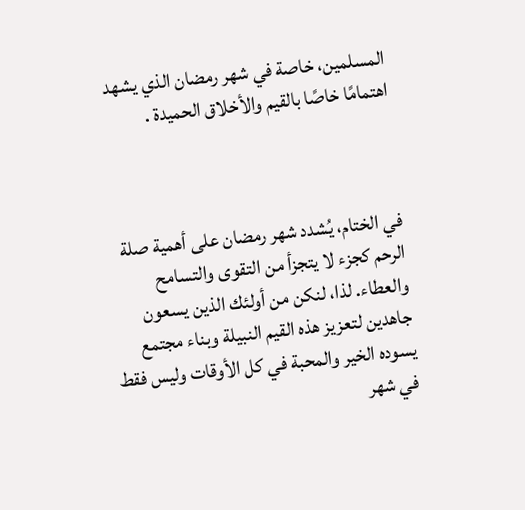المسلمين، خاصة في شهر رمضان الذي يشهد اهتمامًا خاصًا بالقيم والأخلاق الحميدة .



في الختام، يُشدد شهر رمضان على أهمية صلة الرحم كجزء لا يتجزأ من التقوى والتسامح والعطاء. لذا، لنكن من أولئك الذين يسعون جاهدين لتعزيز هذه القيم النبيلة وبناء مجتمع يسوده الخير والمحبة في كل الأوقات وليس فقط في شهر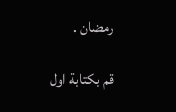رمضان .

قم بكتابة اول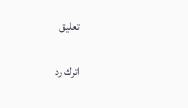تعليق

اترك رد